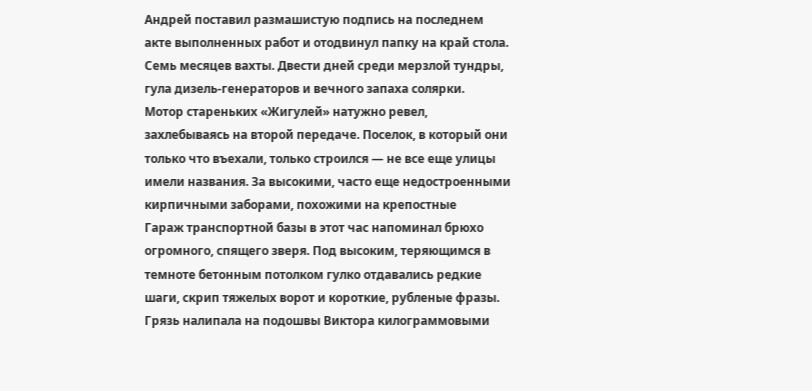Андрей поставил размашистую подпись на последнем акте выполненных работ и отодвинул папку на край стола. Семь месяцев вахты. Двести дней среди мерзлой тундры, гула дизель-генераторов и вечного запаха солярки.
Мотор стареньких «Жигулей» натужно ревел, захлебываясь на второй передаче. Поселок, в который они только что въехали, только строился — не все еще улицы имели названия. За высокими, часто еще недостроенными кирпичными заборами, похожими на крепостные
Гараж транспортной базы в этот час напоминал брюхо огромного, спящего зверя. Под высоким, теряющимся в темноте бетонным потолком гулко отдавались редкие шаги, скрип тяжелых ворот и короткие, рубленые фразы.
Грязь налипала на подошвы Виктора килограммовыми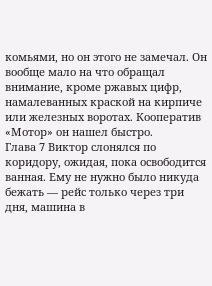комьями, но он этого не замечал. Он вообще мало на что обращал внимание, кроме ржавых цифр, намалеванных краской на кирпиче или железных воротах. Кооператив «Мотор» он нашел быстро.
Глава 7 Виктор слонялся по коридору, ожидая, пока освободится ванная. Ему не нужно было никуда бежать — рейс только через три дня, машина в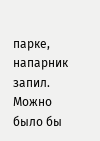парке, напарник запил. Можно было бы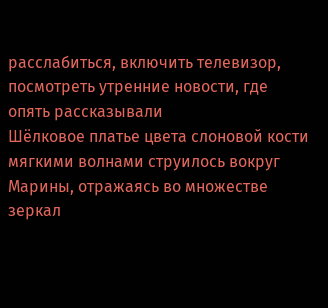расслабиться, включить телевизор, посмотреть утренние новости, где опять рассказывали
Шёлковое платье цвета слоновой кости мягкими волнами струилось вокруг Марины, отражаясь во множестве зеркал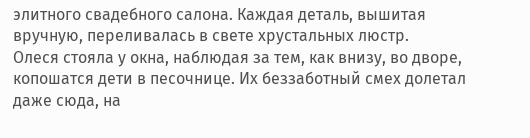элитного свадебного салона. Каждая деталь, вышитая вручную, переливалась в свете хрустальных люстр.
Олеся стояла у окна, наблюдая за тем, как внизу, во дворе, копошатся дети в песочнице. Их беззаботный смех долетал даже сюда, на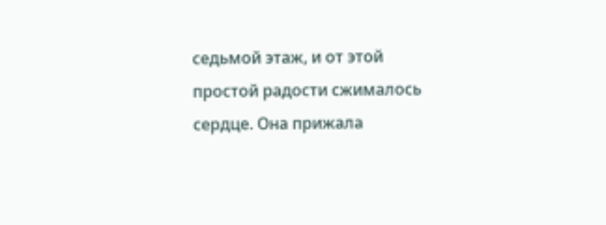седьмой этаж, и от этой простой радости сжималось сердце. Она прижала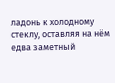ладонь к холодному стеклу, оставляя на нём едва заметный